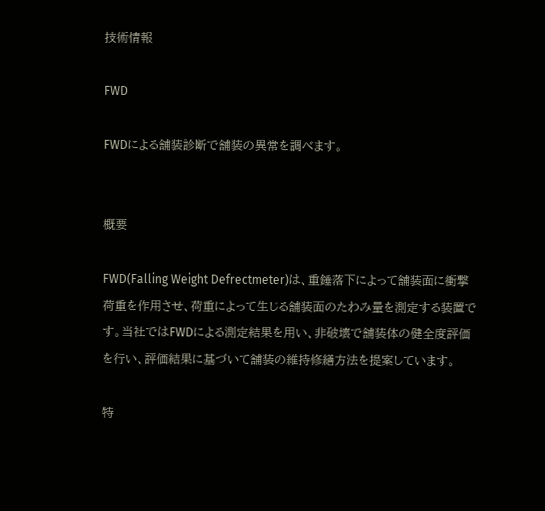技術情報

FWD

FWDによる舗装診断で舗装の異常を調べます。


概要

FWD(Falling Weight Defrectmeter)は、重錘落下によって舗装面に衝撃荷重を作用させ、荷重によって生じる舗装面のたわみ量を測定する装置です。当社ではFWDによる測定結果を用い、非破壊で舗装体の健全度評価を行い、評価結果に基づいて舗装の維持修繕方法を提案しています。

特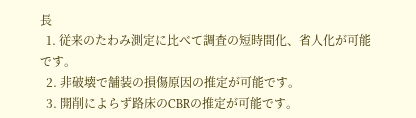長
  1. 従来のたわみ測定に比べて調査の短時間化、省人化が可能です。
  2. 非破壊で舗装の損傷原因の推定が可能です。
  3. 開削によらず路床のCBRの推定が可能です。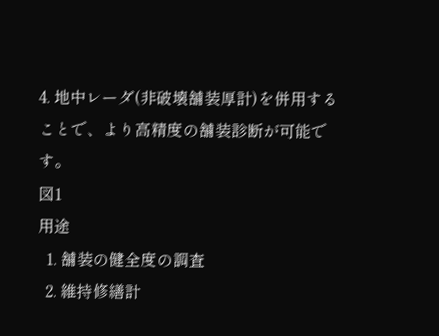4. 地中レーダ(非破壊舗装厚計)を併用することで、より高精度の舗装診断が可能です。
図1
用途
  1. 舗装の健全度の調査
  2. 維持修繕計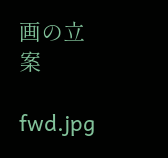画の立案

fwd.jpg